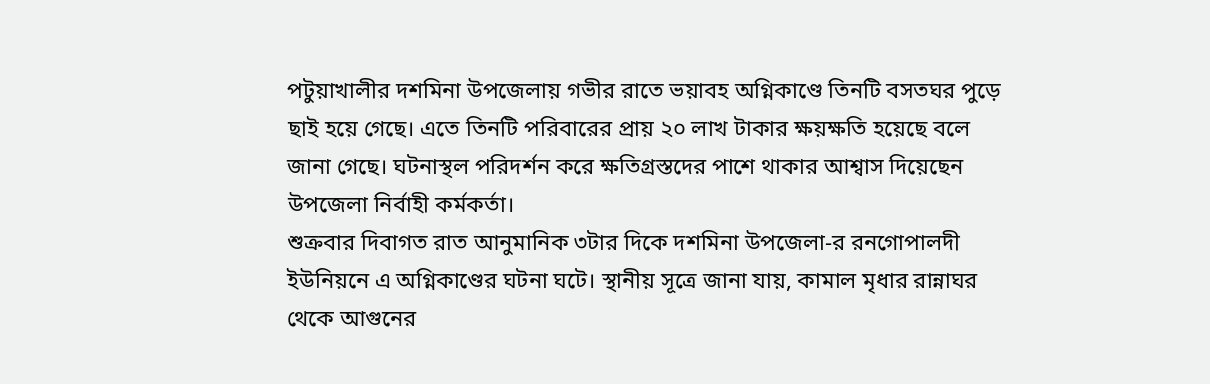পটুয়াখালীর দশমিনা উপজেলায় গভীর রাতে ভয়াবহ অগ্নিকাণ্ডে তিনটি বসতঘর পুড়ে ছাই হয়ে গেছে। এতে তিনটি পরিবারের প্রায় ২০ লাখ টাকার ক্ষয়ক্ষতি হয়েছে বলে জানা গেছে। ঘটনাস্থল পরিদর্শন করে ক্ষতিগ্রস্তদের পাশে থাকার আশ্বাস দিয়েছেন উপজেলা নির্বাহী কর্মকর্তা।
শুক্রবার দিবাগত রাত আনুমানিক ৩টার দিকে দশমিনা উপজেলা-র রনগোপালদী ইউনিয়নে এ অগ্নিকাণ্ডের ঘটনা ঘটে। স্থানীয় সূত্রে জানা যায়, কামাল মৃধার রান্নাঘর থেকে আগুনের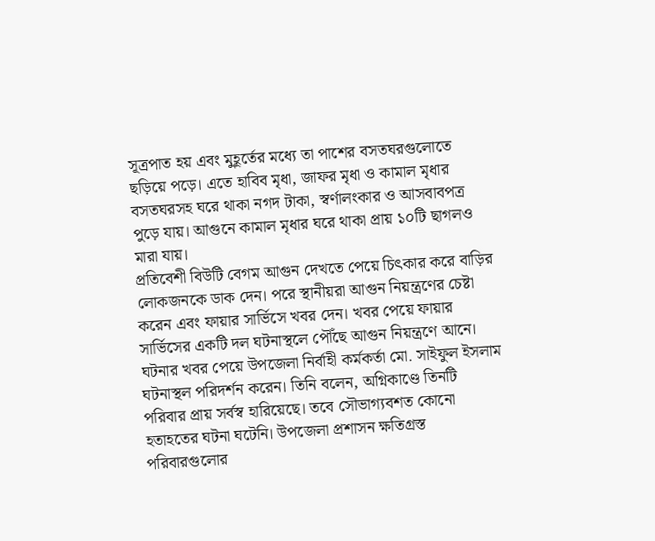সূত্রপাত হয় এবং মুহূর্তের মধ্যে তা পাশের বসতঘরগুলোতে ছড়িয়ে পড়ে। এতে হাবিব মৃধা, জাফর মৃধা ও কামাল মৃধার বসতঘরসহ ঘরে থাকা নগদ টাকা, স্বর্ণালংকার ও আসবাবপত্র পুড়ে যায়। আগুনে কামাল মৃধার ঘরে থাকা প্রায় ১০টি ছাগলও মারা যায়।
প্রতিবেশী বিউটি বেগম আগুন দেখতে পেয়ে চিৎকার করে বাড়ির লোকজনকে ডাক দেন। পরে স্থানীয়রা আগুন নিয়ন্ত্রণের চেষ্টা করেন এবং ফায়ার সার্ভিসে খবর দেন। খবর পেয়ে ফায়ার সার্ভিসের একটি দল ঘটনাস্থলে পৌঁছে আগুন নিয়ন্ত্রণে আনে।
ঘটনার খবর পেয়ে উপজেলা নির্বাহী কর্মকর্তা মো. সাইফুল ইসলাম ঘটনাস্থল পরিদর্শন করেন। তিনি বলেন, অগ্নিকাণ্ডে তিনটি পরিবার প্রায় সর্বস্ব হারিয়েছে। তবে সৌভাগ্যবশত কোনো হতাহতের ঘটনা ঘটেনি। উপজেলা প্রশাসন ক্ষতিগ্রস্ত পরিবারগুলোর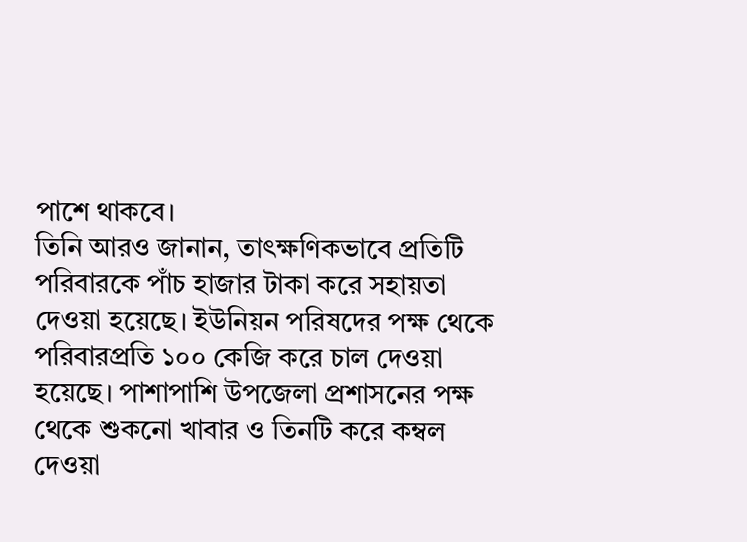পাশে থাকবে।
তিনি আরও জানান, তাৎক্ষণিকভাবে প্রতিটি পরিবারকে পাঁচ হাজার টাকা করে সহায়তা দেওয়া হয়েছে। ইউনিয়ন পরিষদের পক্ষ থেকে পরিবারপ্রতি ১০০ কেজি করে চাল দেওয়া হয়েছে। পাশাপাশি উপজেলা প্রশাসনের পক্ষ থেকে শুকনো খাবার ও তিনটি করে কম্বল দেওয়া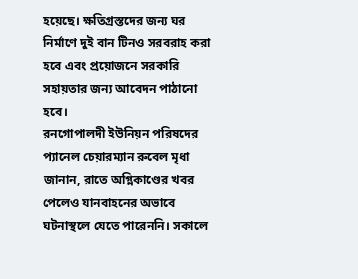হয়েছে। ক্ষতিগ্রস্তদের জন্য ঘর নির্মাণে দুই বান টিনও সরবরাহ করা হবে এবং প্রয়োজনে সরকারি সহায়তার জন্য আবেদন পাঠানো হবে।
রনগোপালদী ইউনিয়ন পরিষদের প্যানেল চেয়ারম্যান রুবেল মৃধা জানান, রাতে অগ্নিকাণ্ডের খবর পেলেও যানবাহনের অভাবে ঘটনাস্থলে যেতে পারেননি। সকালে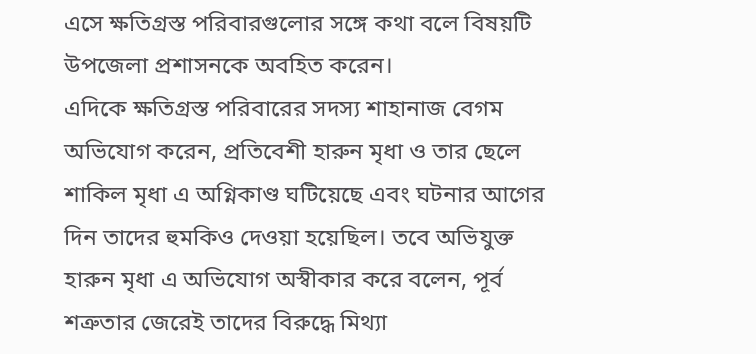এসে ক্ষতিগ্রস্ত পরিবারগুলোর সঙ্গে কথা বলে বিষয়টি উপজেলা প্রশাসনকে অবহিত করেন।
এদিকে ক্ষতিগ্রস্ত পরিবারের সদস্য শাহানাজ বেগম অভিযোগ করেন, প্রতিবেশী হারুন মৃধা ও তার ছেলে শাকিল মৃধা এ অগ্নিকাণ্ড ঘটিয়েছে এবং ঘটনার আগের দিন তাদের হুমকিও দেওয়া হয়েছিল। তবে অভিযুক্ত হারুন মৃধা এ অভিযোগ অস্বীকার করে বলেন, পূর্ব শত্রুতার জেরেই তাদের বিরুদ্ধে মিথ্যা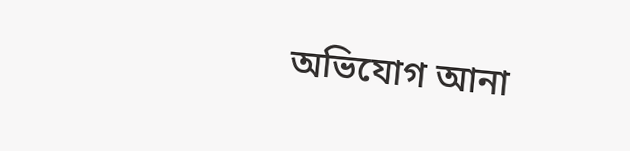অভিযোগ আনা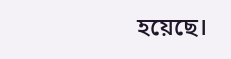হয়েছে।